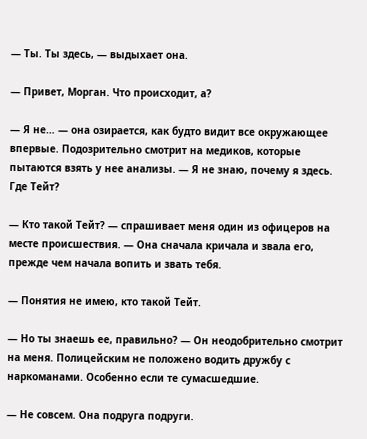— Ты. Ты здесь, — выдыхает она.

— Привет, Морган. Что происходит, а?

— Я не… — она озирается, как будто видит все окружающее впервые. Подозрительно смотрит на медиков, которые пытаются взять у нее анализы. — Я не знаю, почему я здесь. Где Тейт?

— Кто такой Тейт? — спрашивает меня один из офицеров на месте происшествия. — Она сначала кричала и звала его, прежде чем начала вопить и звать тебя.

— Понятия не имею, кто такой Тейт.

— Но ты знаешь ее, правильно? — Он неодобрительно смотрит на меня. Полицейским не положено водить дружбу с наркоманами. Особенно если те сумасшедшие.

— Не совсем. Она подруга подруги.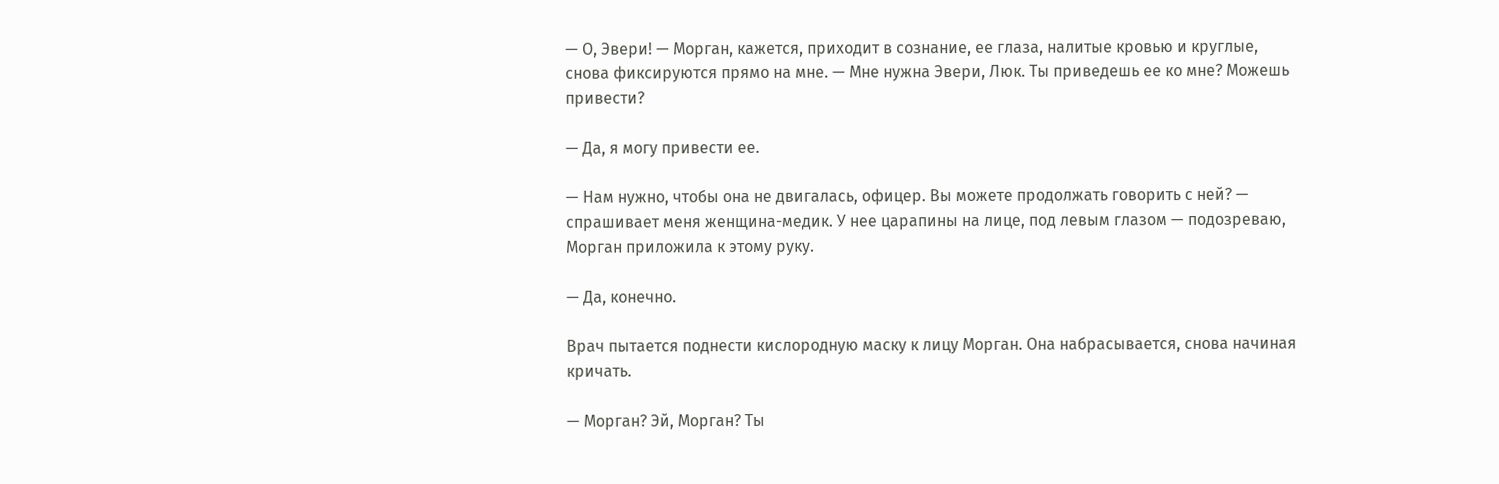— О, Эвери! — Морган, кажется, приходит в сознание, ее глаза, налитые кровью и круглые, снова фиксируются прямо на мне. — Мне нужна Эвери, Люк. Ты приведешь ее ко мне? Можешь привести?

— Да, я могу привести ее.

— Нам нужно, чтобы она не двигалась, офицер. Вы можете продолжать говорить с ней? — спрашивает меня женщина-медик. У нее царапины на лице, под левым глазом — подозреваю, Морган приложила к этому руку.

— Да, конечно.

Врач пытается поднести кислородную маску к лицу Морган. Она набрасывается, снова начиная кричать.

— Морган? Эй, Морган? Ты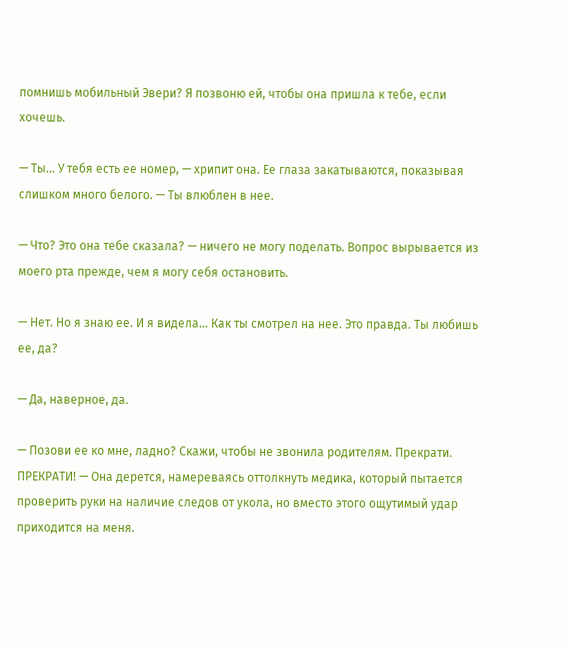помнишь мобильный Эвери? Я позвоню ей, чтобы она пришла к тебе, если хочешь.

— Ты... У тебя есть ее номер, — хрипит она. Ее глаза закатываются, показывая слишком много белого. — Ты влюблен в нее.

— Что? Это она тебе сказала? — ничего не могу поделать. Вопрос вырывается из моего рта прежде, чем я могу себя остановить.

— Нет. Но я знаю ее. И я видела... Как ты смотрел на нее. Это правда. Ты любишь ее, да?

— Да, наверное, да.

— Позови ее ко мне, ладно? Скажи, чтобы не звонила родителям. Прекрати. ПРЕКРАТИ! — Она дерется, намереваясь оттолкнуть медика, который пытается проверить руки на наличие следов от укола, но вместо этого ощутимый удар приходится на меня.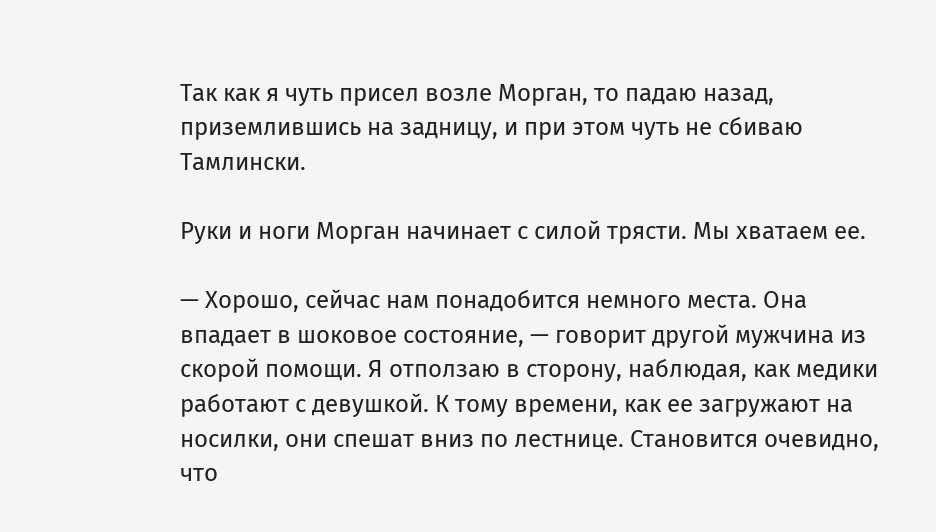Так как я чуть присел возле Морган, то падаю назад, приземлившись на задницу, и при этом чуть не сбиваю Тамлински.

Руки и ноги Морган начинает с силой трясти. Мы хватаем ее.

— Хорошо, сейчас нам понадобится немного места. Она впадает в шоковое состояние, — говорит другой мужчина из скорой помощи. Я отползаю в сторону, наблюдая, как медики работают с девушкой. К тому времени, как ее загружают на носилки, они спешат вниз по лестнице. Становится очевидно, что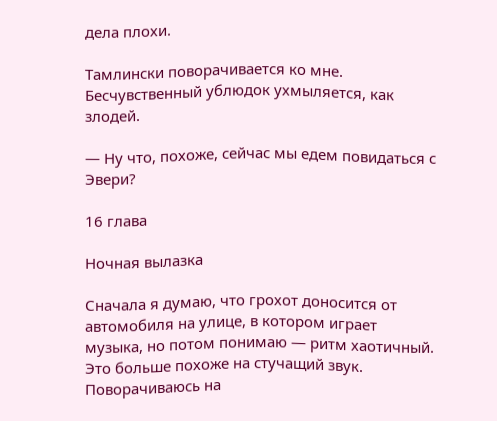дела плохи.

Тамлински поворачивается ко мне. Бесчувственный ублюдок ухмыляется, как злодей.

— Ну что, похоже, сейчас мы едем повидаться с Эвери?

16 глава

Ночная вылазка

Сначала я думаю, что грохот доносится от автомобиля на улице, в котором играет музыка, но потом понимаю — ритм хаотичный. Это больше похоже на стучащий звук. Поворачиваюсь на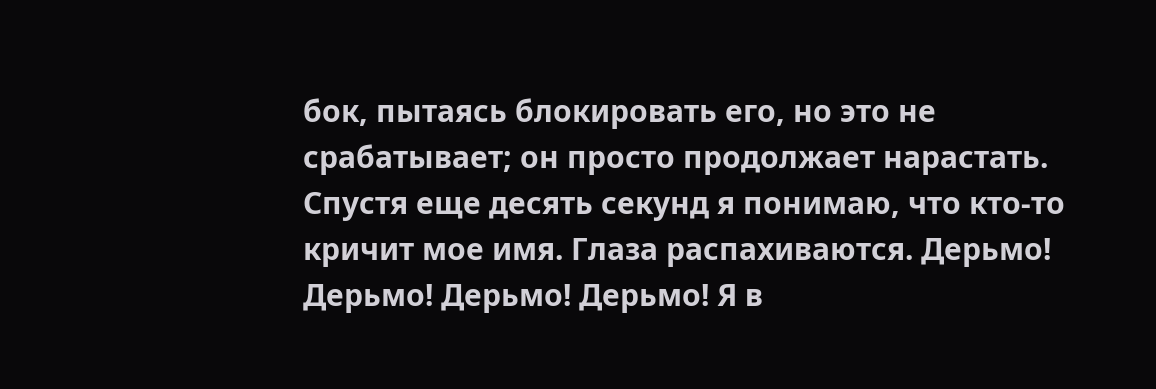бок, пытаясь блокировать его, но это не срабатывает; он просто продолжает нарастать. Спустя еще десять секунд я понимаю, что кто-то кричит мое имя. Глаза распахиваются. Дерьмо! Дерьмо! Дерьмо! Дерьмо! Я в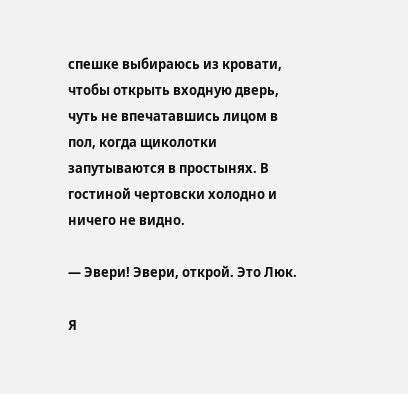спешке выбираюсь из кровати, чтобы открыть входную дверь, чуть не впечатавшись лицом в пол, когда щиколотки запутываются в простынях. В гостиной чертовски холодно и ничего не видно.

— Эвери! Эвери, открой. Это Люк.

Я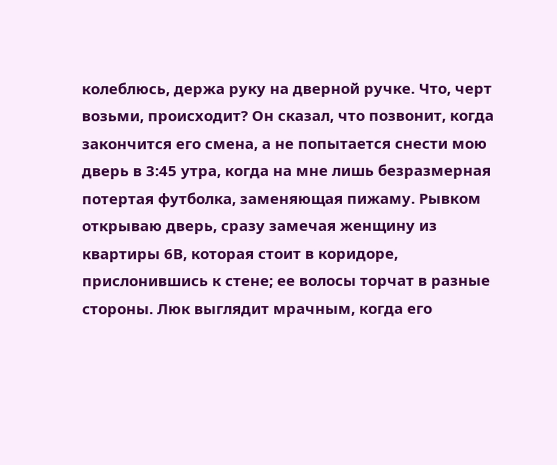колеблюсь, держа руку на дверной ручке. Что, черт возьми, происходит? Он сказал, что позвонит, когда закончится его смена, а не попытается снести мою дверь в 3:45 утра, когда на мне лишь безразмерная потертая футболка, заменяющая пижаму. Рывком открываю дверь, сразу замечая женщину из квартиры 6В, которая стоит в коридоре, прислонившись к стене; ее волосы торчат в разные стороны. Люк выглядит мрачным, когда его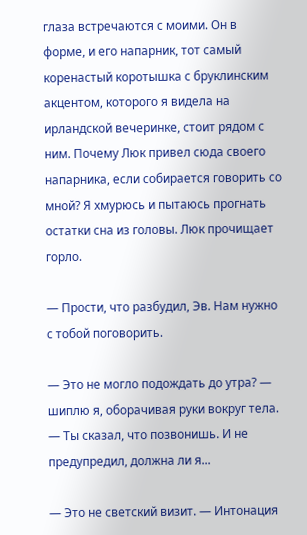глаза встречаются с моими. Он в форме, и его напарник, тот самый коренастый коротышка с бруклинским акцентом, которого я видела на ирландской вечеринке, стоит рядом с ним. Почему Люк привел сюда своего напарника, если собирается говорить со мной? Я хмурюсь и пытаюсь прогнать остатки сна из головы. Люк прочищает горло.

— Прости, что разбудил, Эв. Нам нужно с тобой поговорить.

— Это не могло подождать до утра? — шиплю я, оборачивая руки вокруг тела. — Ты сказал, что позвонишь. И не предупредил, должна ли я...

— Это не светский визит. — Интонация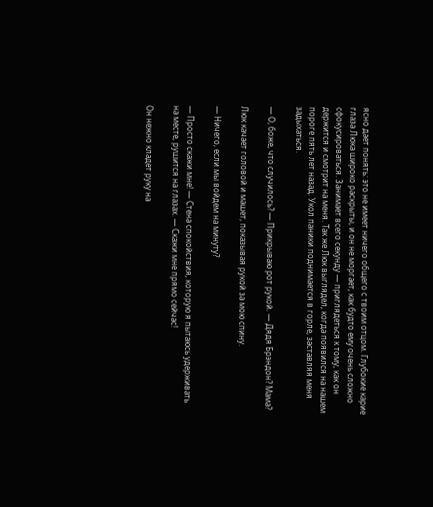ясно дает понять: это не имеет ничего общего с твоим отцом. Глубокие карие глаза Люка широко раскрыты, и он не моргает, как будто ему очень сложно сфокусироваться. Занимает всего секунду — приглядеться к тому, как он держится и смотрит на меня. Так же Люк выглядел, когда появился на нашем пороге пять лет назад. Укол паники поднимается в горле, заставляя меня задыхаться.

— О, боже, что случилось? — Прикрываю рот рукой. — Дядя Брэндон? Мама?

Люк качает головой и машет, показывая рукой за мою спину.

— Ничего, если мы войдем на минуту?

— Просто скажи мне! — Стена спокойствия, которую я пытаюсь удерживать на месте, рушится на глазах. — Скажи мне прямо сейчас!

Он нежно кладет руку на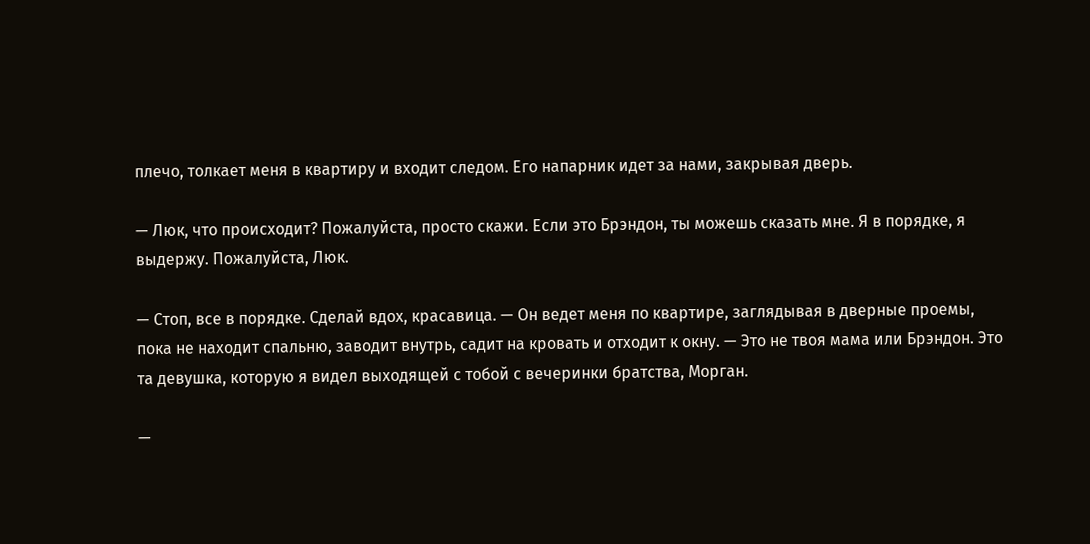плечо, толкает меня в квартиру и входит следом. Его напарник идет за нами, закрывая дверь.

— Люк, что происходит? Пожалуйста, просто скажи. Если это Брэндон, ты можешь сказать мне. Я в порядке, я выдержу. Пожалуйста, Люк.

— Стоп, все в порядке. Сделай вдох, красавица. — Он ведет меня по квартире, заглядывая в дверные проемы, пока не находит спальню, заводит внутрь, садит на кровать и отходит к окну. — Это не твоя мама или Брэндон. Это та девушка, которую я видел выходящей с тобой с вечеринки братства, Морган.

—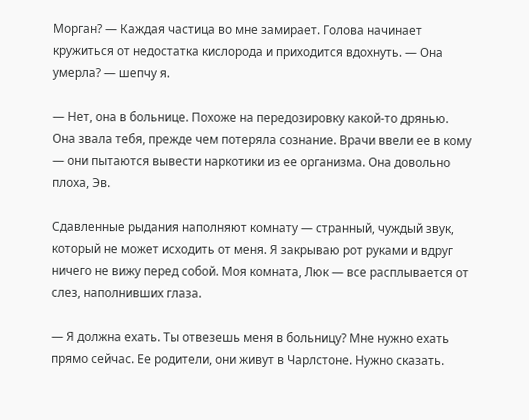Морган? — Каждая частица во мне замирает. Голова начинает кружиться от недостатка кислорода и приходится вдохнуть. — Она умерла? — шепчу я.

— Нет, она в больнице. Похоже на передозировку какой-то дрянью. Она звала тебя, прежде чем потеряла сознание. Врачи ввели ее в кому — они пытаются вывести наркотики из ее организма. Она довольно плоха, Эв.

Сдавленные рыдания наполняют комнату — странный, чуждый звук, который не может исходить от меня. Я закрываю рот руками и вдруг ничего не вижу перед собой. Моя комната, Люк — все расплывается от слез, наполнивших глаза.

— Я должна ехать. Ты отвезешь меня в больницу? Мне нужно ехать прямо сейчас. Ее родители, они живут в Чарлстоне. Нужно сказать.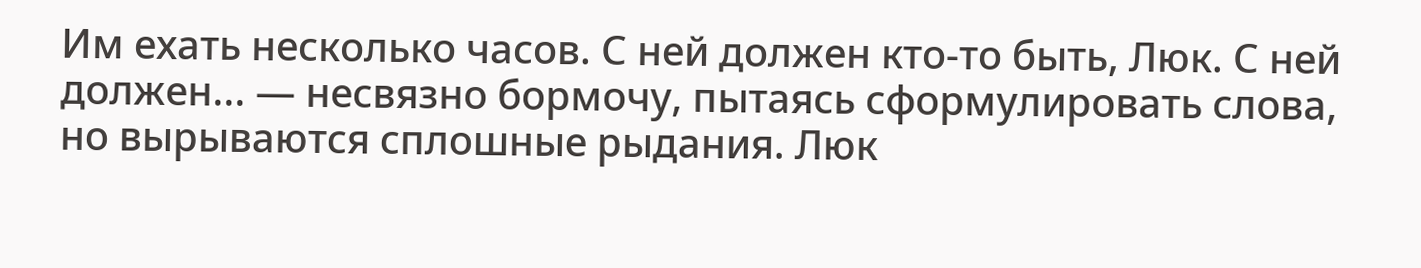Им ехать несколько часов. С ней должен кто-то быть, Люк. С ней должен... — несвязно бормочу, пытаясь сформулировать слова, но вырываются сплошные рыдания. Люк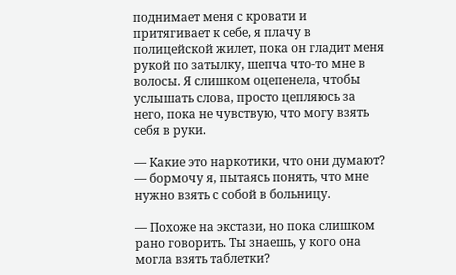поднимает меня с кровати и притягивает к себе, я плачу в полицейской жилет, пока он гладит меня рукой по затылку, шепча что-то мне в волосы. Я слишком оцепенела, чтобы услышать слова, просто цепляюсь за него, пока не чувствую, что могу взять себя в руки.

— Какие это наркотики, что они думают? — бормочу я, пытаясь понять, что мне нужно взять с собой в больницу.

— Похоже на экстази, но пока слишком рано говорить. Ты знаешь, у кого она могла взять таблетки?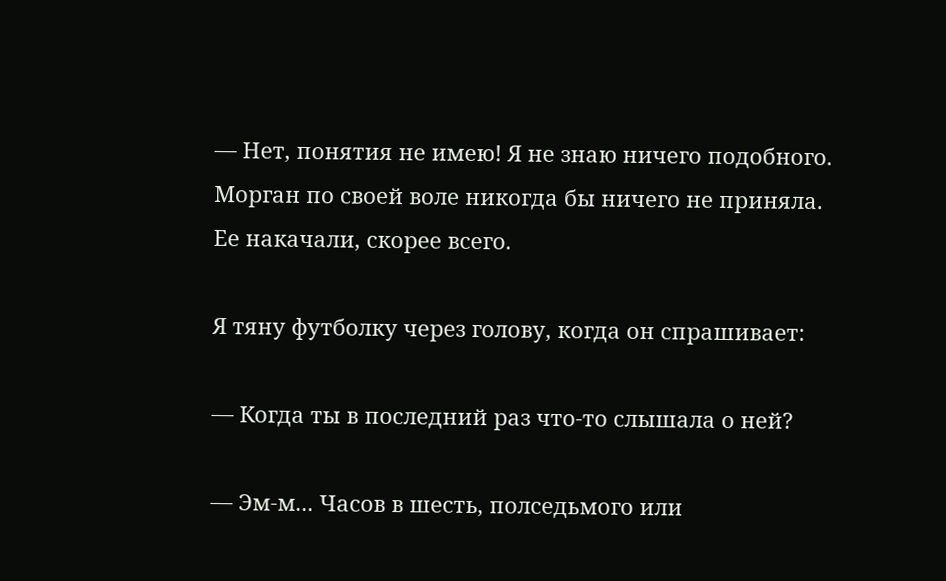— Нет, понятия не имею! Я не знаю ничего подобного. Морган по своей воле никогда бы ничего не приняла. Ее накачали, скорее всего.

Я тяну футболку через голову, когда он спрашивает:

— Когда ты в последний раз что-то слышала о ней?

— Эм-м... Часов в шесть, полседьмого или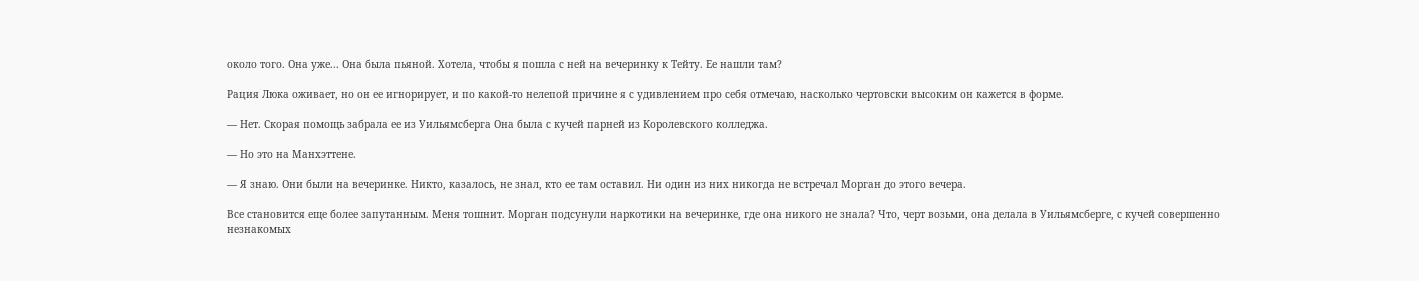около того. Она уже... Она была пьяной. Хотела, чтобы я пошла с ней на вечеринку к Тейту. Ее нашли там?

Рация Люка оживает, но он ее игнорирует, и по какой-то нелепой причине я с удивлением про себя отмечаю, насколько чертовски высоким он кажется в форме.

— Нет. Скорая помощь забрала ее из Уильямсберга Она была с кучей парней из Королевского колледжа.

— Но это на Манхэттене.

— Я знаю. Они были на вечеринке. Никто, казалось, не знал, кто ее там оставил. Ни один из них никогда не встречал Морган до этого вечера.

Все становится еще более запутанным. Меня тошнит. Морган подсунули наркотики на вечеринке, где она никого не знала? Что, черт возьми, она делала в Уильямсберге, с кучей совершенно незнакомых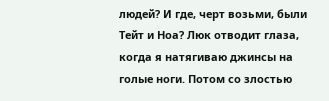людей? И где, черт возьми, были Тейт и Ноа? Люк отводит глаза, когда я натягиваю джинсы на голые ноги. Потом со злостью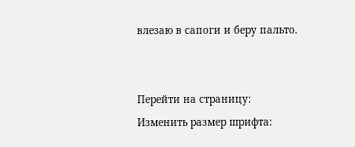влезаю в сапоги и беру пальто.


Перейти на страницу:
Изменить размер шрифта: